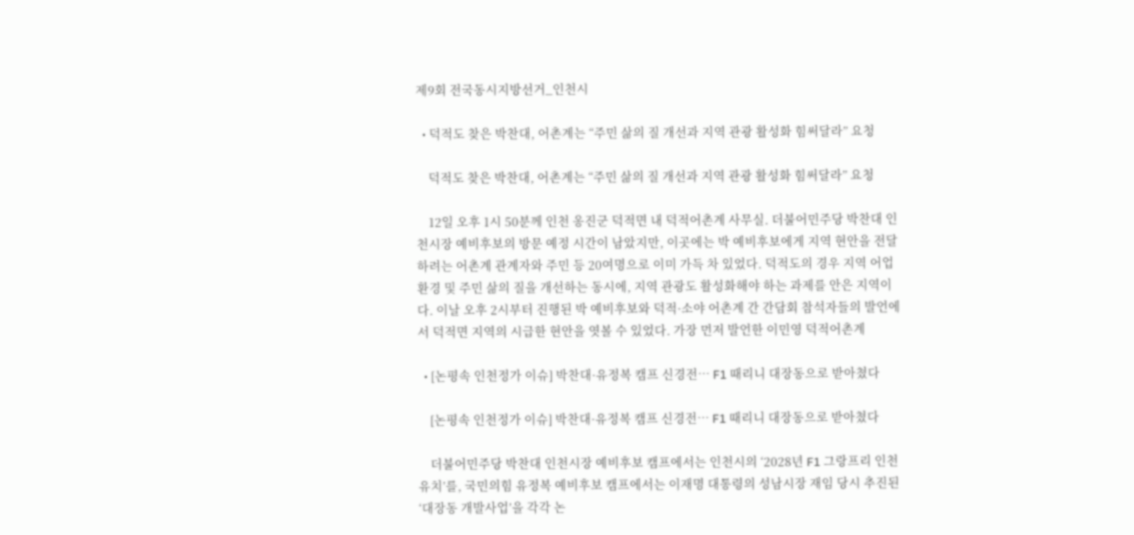제9회 전국동시지방선거_인천시

  • 덕적도 찾은 박찬대, 어촌계는 “주민 삶의 질 개선과 지역 관광 활성화 힘써달라” 요청

    덕적도 찾은 박찬대, 어촌계는 “주민 삶의 질 개선과 지역 관광 활성화 힘써달라” 요청

    12일 오후 1시 50분께 인천 옹진군 덕적면 내 덕적어촌계 사무실. 더불어민주당 박찬대 인천시장 예비후보의 방문 예정 시간이 남았지만, 이곳에는 박 예비후보에게 지역 현안을 전달하려는 어촌계 관계자와 주민 등 20여명으로 이미 가득 차 있었다. 덕적도의 경우 지역 어업 환경 및 주민 삶의 질을 개선하는 동시에, 지역 관광도 활성화해야 하는 과제를 안은 지역이다. 이날 오후 2시부터 진행된 박 예비후보와 덕적·소야 어촌계 간 간담회 참석자들의 발언에서 덕적면 지역의 시급한 현안을 엿볼 수 있었다. 가장 먼저 발언한 이민영 덕적어촌계

  • [논평속 인천정가 이슈] 박찬대·유정복 캠프 신경전… F1 때리니 대장동으로 받아쳤다

    [논평속 인천정가 이슈] 박찬대·유정복 캠프 신경전… F1 때리니 대장동으로 받아쳤다

    더불어민주당 박찬대 인천시장 예비후보 캠프에서는 인천시의 ‘2028년 F1 그랑프리 인천 유치’를, 국민의힘 유정복 예비후보 캠프에서는 이재명 대통령의 성남시장 재임 당시 추진된 ‘대장동 개발사업’을 각각 논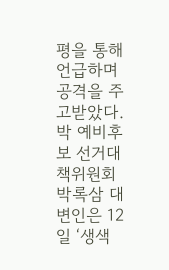평을 통해 언급하며 공격을 주고받았다. 박 예비후보 선거대책위원회 박록삼 대변인은 12일 ‘생색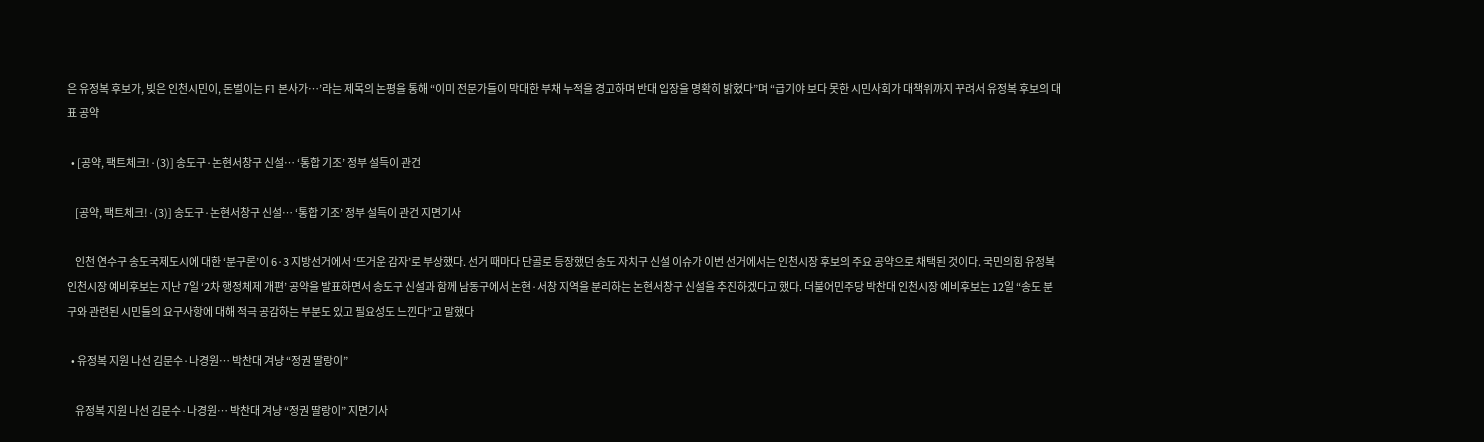은 유정복 후보가, 빚은 인천시민이, 돈벌이는 F1 본사가…’라는 제목의 논평을 통해 “이미 전문가들이 막대한 부채 누적을 경고하며 반대 입장을 명확히 밝혔다”며 “급기야 보다 못한 시민사회가 대책위까지 꾸려서 유정복 후보의 대표 공약

  • [공약, 팩트체크!·(3)] 송도구·논현서창구 신설… ‘통합 기조’ 정부 설득이 관건

    [공약, 팩트체크!·(3)] 송도구·논현서창구 신설… ‘통합 기조’ 정부 설득이 관건 지면기사

    인천 연수구 송도국제도시에 대한 ‘분구론’이 6·3 지방선거에서 ‘뜨거운 감자’로 부상했다. 선거 때마다 단골로 등장했던 송도 자치구 신설 이슈가 이번 선거에서는 인천시장 후보의 주요 공약으로 채택된 것이다. 국민의힘 유정복 인천시장 예비후보는 지난 7일 ‘2차 행정체제 개편’ 공약을 발표하면서 송도구 신설과 함께 남동구에서 논현·서창 지역을 분리하는 논현서창구 신설을 추진하겠다고 했다. 더불어민주당 박찬대 인천시장 예비후보는 12일 “송도 분구와 관련된 시민들의 요구사항에 대해 적극 공감하는 부분도 있고 필요성도 느낀다”고 말했다

  • 유정복 지원 나선 김문수·나경원… 박찬대 겨냥 “정권 딸랑이”

    유정복 지원 나선 김문수·나경원… 박찬대 겨냥 “정권 딸랑이” 지면기사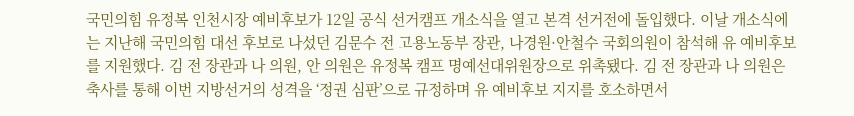국민의힘 유정복 인천시장 예비후보가 12일 공식 선거캠프 개소식을 열고 본격 선거전에 돌입했다. 이날 개소식에는 지난해 국민의힘 대선 후보로 나섰던 김문수 전 고용노동부 장관, 나경원·안철수 국회의원이 참석해 유 예비후보를 지원했다. 김 전 장관과 나 의원, 안 의원은 유정복 캠프 명예선대위원장으로 위촉됐다. 김 전 장관과 나 의원은 축사를 통해 이번 지방선거의 성격을 ‘정권 심판’으로 규정하며 유 예비후보 지지를 호소하면서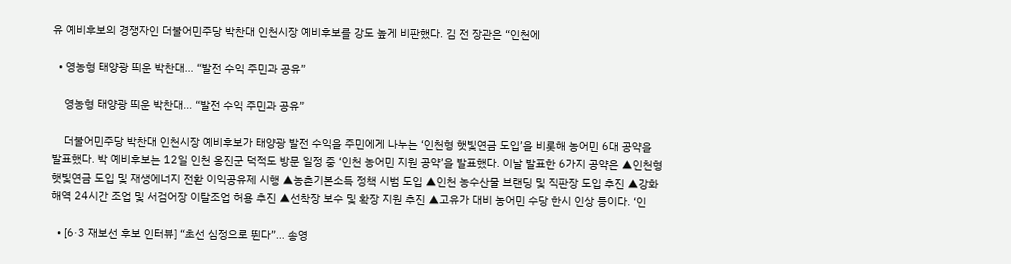유 예비후보의 경쟁자인 더불어민주당 박찬대 인천시장 예비후보를 강도 높게 비판했다. 김 전 장관은 “인천에

  • 영농형 태양광 띄운 박찬대… “발전 수익 주민과 공유”

    영농형 태양광 띄운 박찬대… “발전 수익 주민과 공유”

    더불어민주당 박찬대 인천시장 예비후보가 태양광 발전 수익을 주민에게 나누는 ‘인천형 햇빛연금 도입’을 비롯해 농어민 6대 공약을 발표했다. 박 예비후보는 12일 인천 옹진군 덕적도 방문 일정 중 ‘인천 농어민 지원 공약’을 발표했다. 이날 발표한 6가지 공약은 ▲인천형 햇빛연금 도입 및 재생에너지 전환 이익공유제 시행 ▲농촌기본소득 정책 시범 도입 ▲인천 농수산물 브랜딩 및 직판장 도입 추진 ▲강화해역 24시간 조업 및 서검어장 이탈조업 허용 추진 ▲선착장 보수 및 확장 지원 추진 ▲고유가 대비 농어민 수당 한시 인상 등이다. ‘인

  • [6·3 재보선 후보 인터뷰] “초선 심정으로 뛴다”… 송영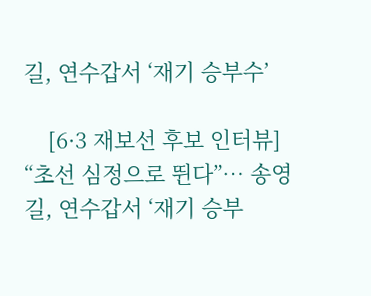길, 연수갑서 ‘재기 승부수’

    [6·3 재보선 후보 인터뷰] “초선 심정으로 뛴다”… 송영길, 연수갑서 ‘재기 승부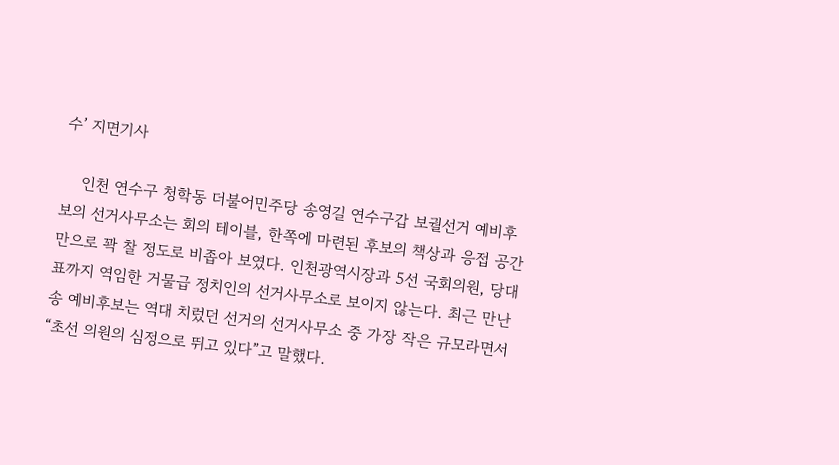수’ 지면기사

    인천 연수구 청학동 더불어민주당 송영길 연수구갑 보궐선거 예비후보의 선거사무소는 회의 테이블, 한쪽에 마련된 후보의 책상과 응접 공간만으로 꽉 찰 정도로 비좁아 보였다. 인천광역시장과 5선 국회의원, 당대표까지 역임한 거물급 정치인의 선거사무소로 보이지 않는다. 최근 만난 송 예비후보는 역대 치렀던 선거의 선거사무소 중 가장 작은 규모라면서 “초선 의원의 심정으로 뛰고 있다”고 말했다.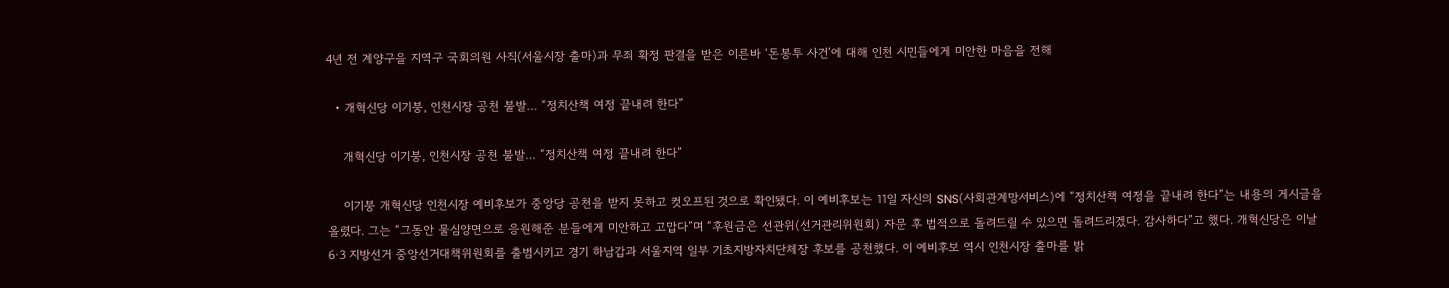4년 전 계양구을 지역구 국회의원 사직(서울시장 출마)과 무죄 확정 판결을 받은 이른바 ‘돈봉투 사건’에 대해 인천 시민들에게 미안한 마음을 전해

  • 개혁신당 이기붕, 인천시장 공천 불발… “정치산책 여정 끝내려 한다”

    개혁신당 이기붕, 인천시장 공천 불발… “정치산책 여정 끝내려 한다”

    이기붕 개혁신당 인천시장 예비후보가 중앙당 공천을 받지 못하고 컷오프된 것으로 확인됐다. 이 예비후보는 11일 자신의 SNS(사회관계망서비스)에 “정치산책 여정을 끝내려 한다”는 내용의 게시글을 올렸다. 그는 “그동안 물심양면으로 응원해준 분들에게 미안하고 고맙다”며 “후원금은 선관위(선거관리위원회) 자문 후 법적으로 돌려드릴 수 있으면 돌려드리겠다. 감사하다”고 했다. 개혁신당은 이날 6·3 지방선거 중앙선거대책위원회를 출범시키고 경기 하남갑과 서울지역 일부 기초지방자치단체장 후보를 공천했다. 이 예비후보 역시 인천시장 출마를 밝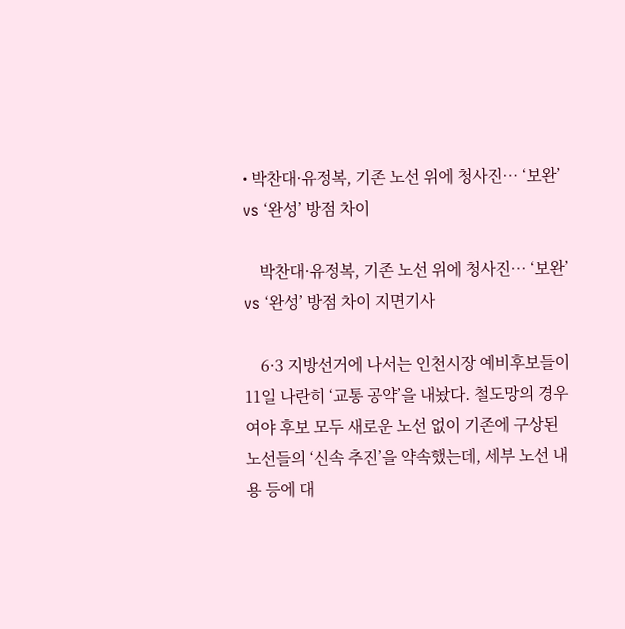• 박찬대·유정복, 기존 노선 위에 청사진… ‘보완’ vs ‘완성’ 방점 차이

    박찬대·유정복, 기존 노선 위에 청사진… ‘보완’ vs ‘완성’ 방점 차이 지면기사

    6·3 지방선거에 나서는 인천시장 예비후보들이 11일 나란히 ‘교통 공약’을 내놨다. 철도망의 경우 여야 후보 모두 새로운 노선 없이 기존에 구상된 노선들의 ‘신속 추진’을 약속했는데, 세부 노선 내용 등에 대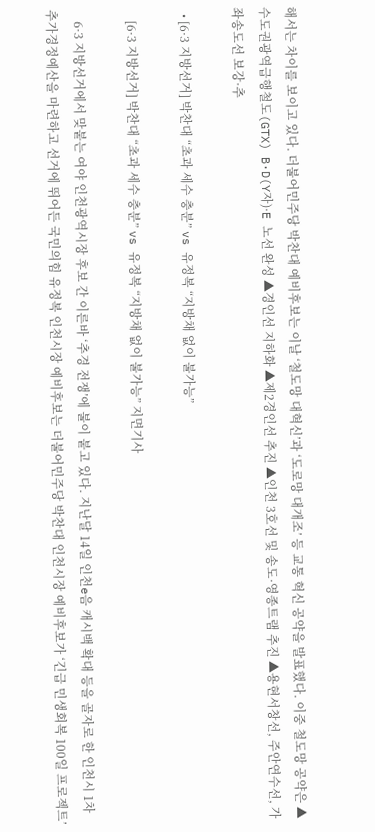해서는 차이를 보이고 있다. 더불어민주당 박찬대 예비후보는 이날 ‘철도망 대혁신’과 ‘도로망 대개조’ 등 교통 혁신 공약을 발표했다. 이중 철도망 공약은 ▲수도권광역급행철도(GTX) B·D(Y자)·E 노선 완성 ▲경인선 지하화 ▲제2경인선 추진 ▲인천 3호선 및 송도·영종트램 추진 ▲용현서창선, 주안연수선, 가좌송도선 보강·추

  • [6·3 지방선거] 박찬대 “초과 세수 충분” vs 유정복 “지방채 없이 불가능”

    [6·3 지방선거] 박찬대 “초과 세수 충분” vs 유정복 “지방채 없이 불가능” 지면기사

    6·3 지방선거에서 맞붙는 여야 인천광역시장 후보 간 이른바 ‘추경 전쟁’에 불이 붙고 있다. 지난달 14일 인천e음 캐시백 확대 등을 골자로 한 인천시 1차 추가경정예산을 마련하고 선거에 뛰어든 국민의힘 유정복 인천시장 예비후보는 더불어민주당 박찬대 인천시장 예비후보가 ‘긴급 민생회복 100일 프로젝트’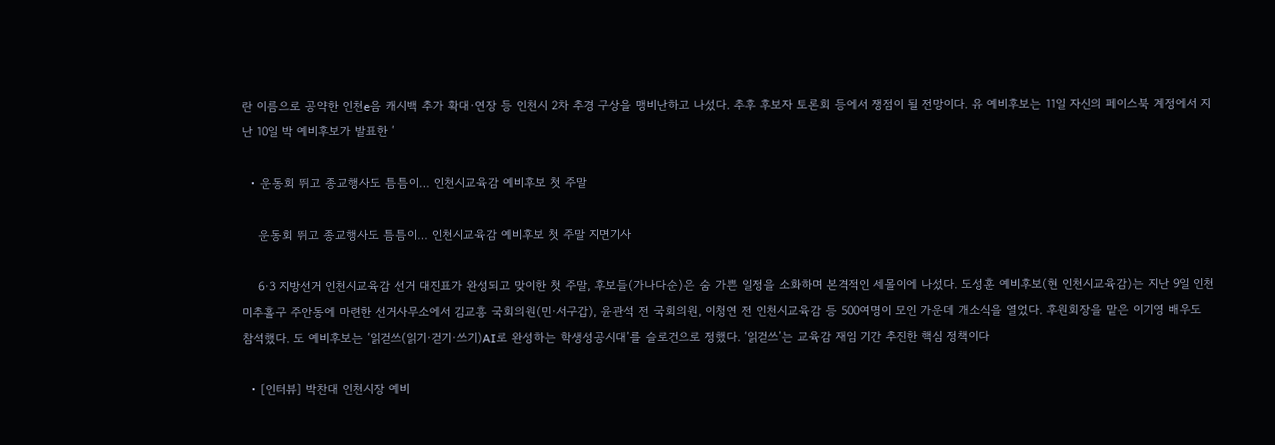란 이름으로 공약한 인천e음 캐시백 추가 확대·연장 등 인천시 2차 추경 구상을 맹비난하고 나섰다. 추후 후보자 토론회 등에서 쟁점이 될 전망이다. 유 예비후보는 11일 자신의 페이스북 계정에서 지난 10일 박 예비후보가 발표한 ‘

  • 운동회 뛰고 종교행사도 틈틈이… 인천시교육감 예비후보 첫 주말

    운동회 뛰고 종교행사도 틈틈이… 인천시교육감 예비후보 첫 주말 지면기사

    6·3 지방선거 인천시교육감 선거 대진표가 완성되고 맞이한 첫 주말, 후보들(가나다순)은 숨 가쁜 일정을 소화하며 본격적인 세몰이에 나섰다. 도성훈 예비후보(현 인천시교육감)는 지난 9일 인천 미추홀구 주안동에 마련한 선거사무소에서 김교흥 국회의원(민·서구갑), 윤관석 전 국회의원, 이청연 전 인천시교육감 등 500여명이 모인 가운데 개소식을 열었다. 후원회장을 맡은 이기영 배우도 참석했다. 도 예비후보는 ‘읽걷쓰(읽기·걷기·쓰기)AI로 완성하는 학생성공시대’를 슬로건으로 정했다. ‘읽걷쓰’는 교육감 재임 기간 추진한 핵심 정책이다

  • [인터뷰] 박찬대 인천시장 예비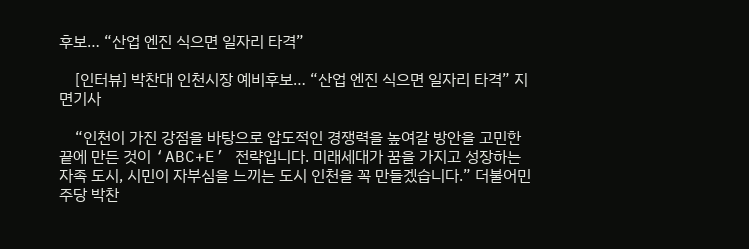후보… “산업 엔진 식으면 일자리 타격”

    [인터뷰] 박찬대 인천시장 예비후보… “산업 엔진 식으면 일자리 타격” 지면기사

    “인천이 가진 강점을 바탕으로 압도적인 경쟁력을 높여갈 방안을 고민한 끝에 만든 것이 ‘ABC+E’ 전략입니다. 미래세대가 꿈을 가지고 성장하는 자족 도시, 시민이 자부심을 느끼는 도시 인천을 꼭 만들겠습니다.” 더불어민주당 박찬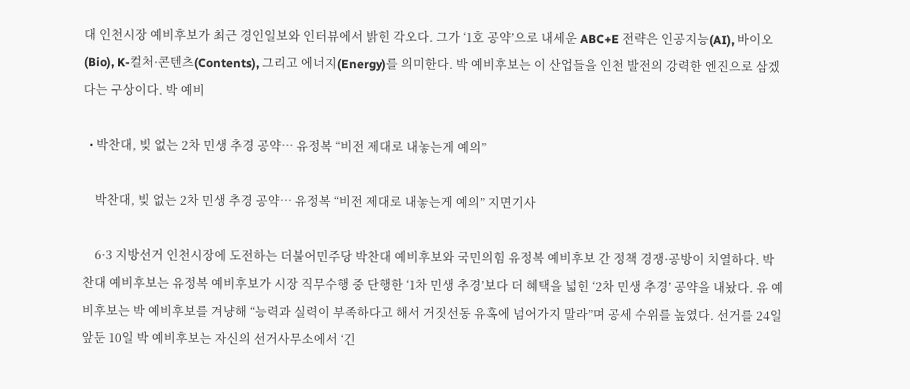대 인천시장 예비후보가 최근 경인일보와 인터뷰에서 밝힌 각오다. 그가 ‘1호 공약’으로 내세운 ABC+E 전략은 인공지능(AI), 바이오(Bio), K-컬처·콘텐츠(Contents), 그리고 에너지(Energy)를 의미한다. 박 예비후보는 이 산업들을 인천 발전의 강력한 엔진으로 삼겠다는 구상이다. 박 예비

  • 박찬대, 빚 없는 2차 민생 추경 공약… 유정복 “비전 제대로 내놓는게 예의”

    박찬대, 빚 없는 2차 민생 추경 공약… 유정복 “비전 제대로 내놓는게 예의” 지면기사

    6·3 지방선거 인천시장에 도전하는 더불어민주당 박찬대 예비후보와 국민의힘 유정복 예비후보 간 정책 경쟁·공방이 치열하다. 박찬대 예비후보는 유정복 예비후보가 시장 직무수행 중 단행한 ‘1차 민생 추경’보다 더 혜택을 넓힌 ‘2차 민생 추경’ 공약을 내놨다. 유 예비후보는 박 예비후보를 겨냥해 “능력과 실력이 부족하다고 해서 거짓선동 유혹에 넘어가지 말라”며 공세 수위를 높였다. 선거를 24일 앞둔 10일 박 예비후보는 자신의 선거사무소에서 ‘긴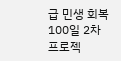급 민생 회복 100일 2차 프로젝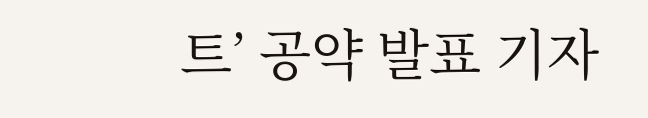트’ 공약 발표 기자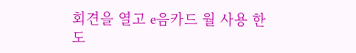회견을 열고 e음카드 월 사용 한도